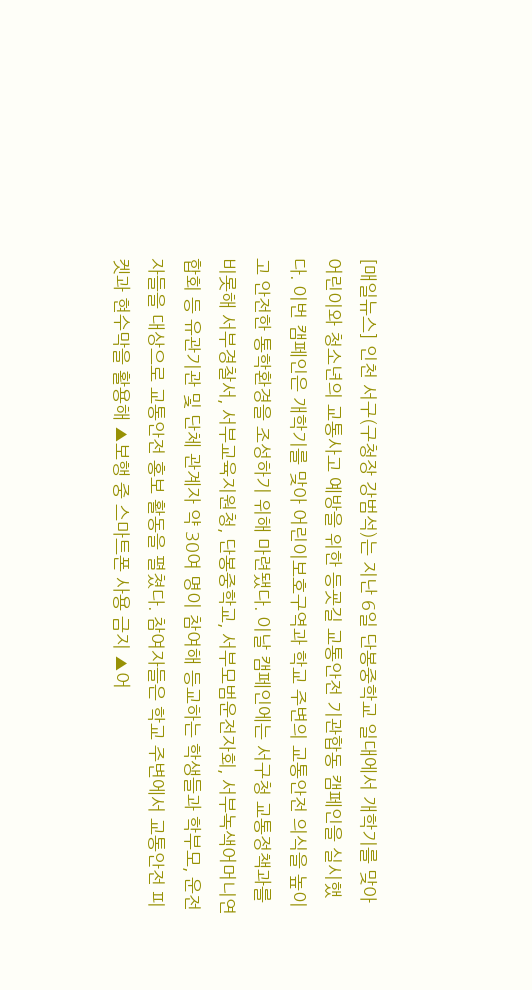[매일뉴스] 인천 서구(구청장 강범석)는 지난 6일 단봉중학교 일대에서 개학기를 맞아 어린이와 청소년의 교통사고 예방을 위한 등굣길 교통안전 기관합동 캠페인을 실시했다. 이번 캠페인은 개학기를 맞아 어린이보호구역과 학교 주변의 교통안전 의식을 높이고 안전한 통학환경을 조성하기 위해 마련됐다. 이날 캠페인에는 서구청 교통정책과를 비롯해 서부경찰서, 서부교육지원청, 단봉중학교, 서부모범운전자회, 서부녹색어머니연합회 등 유관기관 및 단체 관계자 약 30여 명이 참여해 등교하는 학생들과 학부모, 운전자들을 대상으로 교통안전 홍보 활동을 펼쳤다. 참여자들은 학교 주변에서 교통안전 피켓과 현수막을 활용해 ▲보행 중 스마트폰 사용 금지 ▲어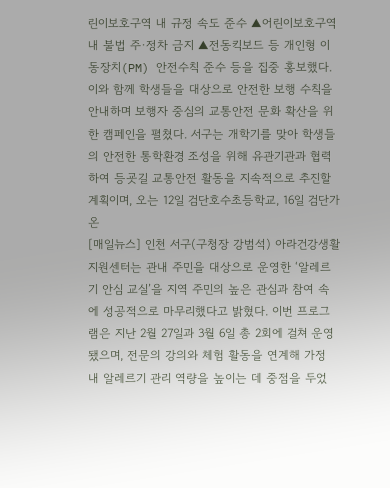린이보호구역 내 규정 속도 준수 ▲어린이보호구역 내 불법 주·정차 금지 ▲전동킥보드 등 개인형 이동장치(PM) 안전수칙 준수 등을 집중 홍보했다. 이와 함께 학생들을 대상으로 안전한 보행 수칙을 안내하며 보행자 중심의 교통안전 문화 확산을 위한 캠페인을 펼쳤다. 서구는 개학기를 맞아 학생들의 안전한 통학환경 조성을 위해 유관기관과 협력하여 등굣길 교통안전 활동을 지속적으로 추진할 계획이며, 오는 12일 검단호수초등학교, 16일 검단가온
[매일뉴스] 인천 서구(구청장 강범석) 아라건강생활지원센터는 관내 주민을 대상으로 운영한 ‘알레르기 안심 교실’을 지역 주민의 높은 관심과 참여 속에 성공적으로 마무리했다고 밝혔다. 이번 프로그램은 지난 2월 27일과 3월 6일 총 2회에 걸쳐 운영됐으며, 전문의 강의와 체험 활동을 연계해 가정 내 알레르기 관리 역량을 높이는 데 중점을 두었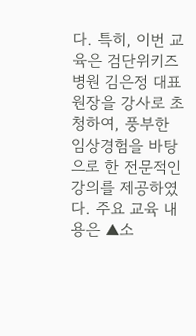다. 특히, 이번 교육은 검단위키즈병원 김은정 대표원장을 강사로 초청하여, 풍부한 임상경험을 바탕으로 한 전문적인 강의를 제공하였다. 주요 교육 내용은 ▲소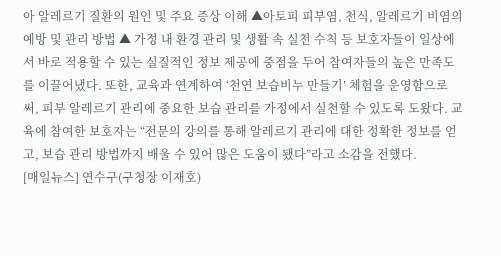아 알레르기 질환의 원인 및 주요 증상 이해 ▲아토피 피부염, 천식, 알레르기 비염의 예방 및 관리 방법 ▲ 가정 내 환경 관리 및 생활 속 실천 수칙 등 보호자들이 일상에서 바로 적용할 수 있는 실질적인 정보 제공에 중점을 두어 참여자들의 높은 만족도를 이끌어냈다. 또한, 교육과 연계하여 ‘천연 보습비누 만들기’ 체험을 운영함으로써, 피부 알레르기 관리에 중요한 보습 관리를 가정에서 실천할 수 있도록 도왔다. 교육에 참여한 보호자는 “전문의 강의를 통해 알레르기 관리에 대한 정확한 정보를 얻고, 보습 관리 방법까지 배울 수 있어 많은 도움이 됐다”라고 소감을 전했다.
[매일뉴스] 연수구(구청장 이재호)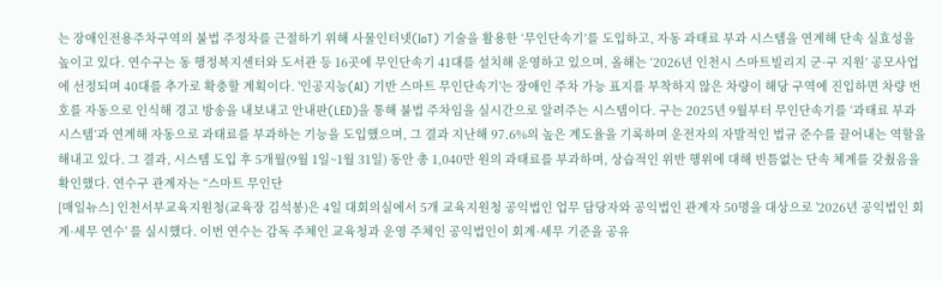는 장애인전용주차구역의 불법 주정차를 근절하기 위해 사물인터넷(IoT) 기술을 활용한 ‘무인단속기’를 도입하고, 자동 과태료 부과 시스템을 연계해 단속 실효성을 높이고 있다. 연수구는 동 행정복지센터와 도서관 등 16곳에 무인단속기 41대를 설치해 운영하고 있으며, 올해는 ‘2026년 인천시 스마트빌리지 군·구 지원’ 공모사업에 선정되며 40대를 추가로 확충할 계획이다. '인공지능(AI) 기반 스마트 무인단속기'는 장애인 주차 가능 표지를 부착하지 않은 차량이 해당 구역에 진입하면 차량 번호를 자동으로 인식해 경고 방송을 내보내고 안내판(LED)을 통해 불법 주차임을 실시간으로 알려주는 시스템이다. 구는 2025년 9월부터 무인단속기를 ‘과태료 부과 시스템’과 연계해 자동으로 과태료를 부과하는 기능을 도입했으며, 그 결과 지난해 97.6%의 높은 계도율을 기록하며 운전자의 자발적인 법규 준수를 끌어내는 역할을 해내고 있다. 그 결과, 시스템 도입 후 5개월(9월 1일~1월 31일) 동안 총 1,040만 원의 과태료를 부과하며, 상습적인 위반 행위에 대해 빈틈없는 단속 체계를 갖췄음을 확인했다. 연수구 관계자는 “스마트 무인단
[매일뉴스] 인천서부교육지원청(교육장 김석봉)은 4일 대회의실에서 5개 교육지원청 공익법인 업무 담당자와 공익법인 관계자 50명을 대상으로 '2026년 공익법인 회계·세무 연수' 를 실시했다. 이번 연수는 감독 주체인 교육청과 운영 주체인 공익법인이 회계·세무 기준을 공유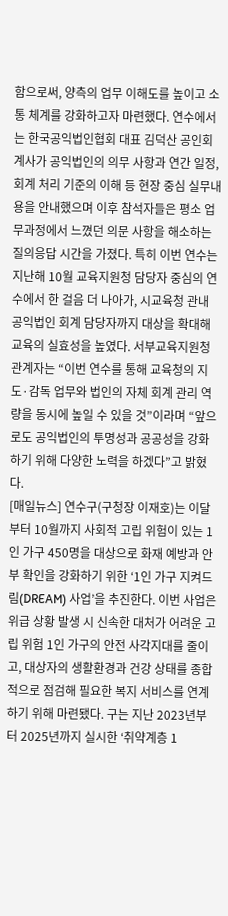함으로써, 양측의 업무 이해도를 높이고 소통 체계를 강화하고자 마련했다. 연수에서는 한국공익법인협회 대표 김덕산 공인회계사가 공익법인의 의무 사항과 연간 일정, 회계 처리 기준의 이해 등 현장 중심 실무내용을 안내했으며 이후 참석자들은 평소 업무과정에서 느꼈던 의문 사항을 해소하는 질의응답 시간을 가졌다. 특히 이번 연수는 지난해 10월 교육지원청 담당자 중심의 연수에서 한 걸음 더 나아가, 시교육청 관내 공익법인 회계 담당자까지 대상을 확대해 교육의 실효성을 높였다. 서부교육지원청 관계자는 “이번 연수를 통해 교육청의 지도·감독 업무와 법인의 자체 회계 관리 역량을 동시에 높일 수 있을 것”이라며 “앞으로도 공익법인의 투명성과 공공성을 강화하기 위해 다양한 노력을 하겠다”고 밝혔다.
[매일뉴스] 연수구(구청장 이재호)는 이달부터 10월까지 사회적 고립 위험이 있는 1인 가구 450명을 대상으로 화재 예방과 안부 확인을 강화하기 위한 ‘1인 가구 지켜드림(DREAM) 사업’을 추진한다. 이번 사업은 위급 상황 발생 시 신속한 대처가 어려운 고립 위험 1인 가구의 안전 사각지대를 줄이고, 대상자의 생활환경과 건강 상태를 종합적으로 점검해 필요한 복지 서비스를 연계하기 위해 마련됐다. 구는 지난 2023년부터 2025년까지 실시한 ‘취약계층 1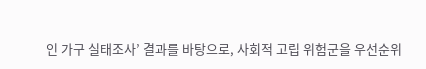인 가구 실태조사’ 결과를 바탕으로, 사회적 고립 위험군을 우선순위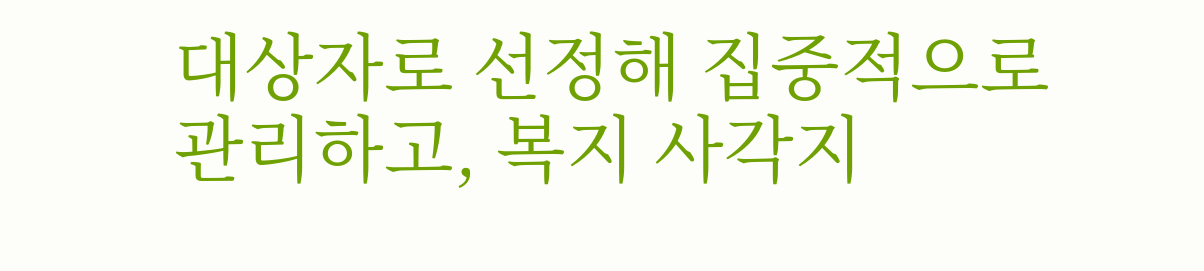대상자로 선정해 집중적으로 관리하고, 복지 사각지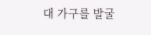대 가구를 발굴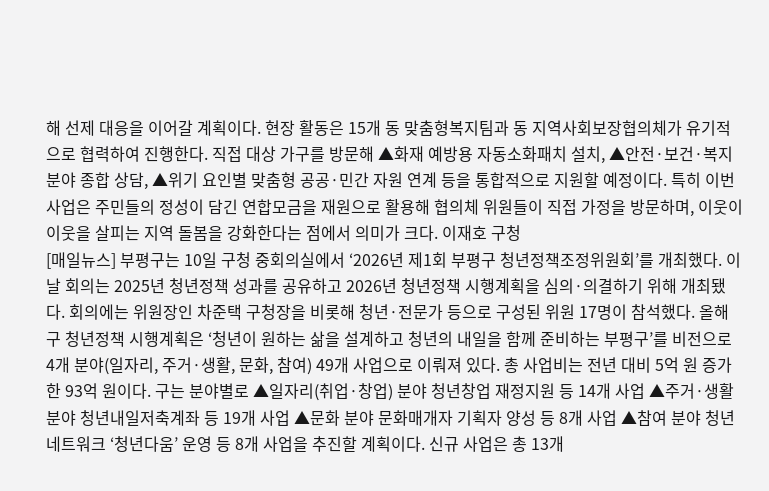해 선제 대응을 이어갈 계획이다. 현장 활동은 15개 동 맞춤형복지팀과 동 지역사회보장협의체가 유기적으로 협력하여 진행한다. 직접 대상 가구를 방문해 ▲화재 예방용 자동소화패치 설치, ▲안전·보건·복지 분야 종합 상담, ▲위기 요인별 맞춤형 공공·민간 자원 연계 등을 통합적으로 지원할 예정이다. 특히 이번 사업은 주민들의 정성이 담긴 연합모금을 재원으로 활용해 협의체 위원들이 직접 가정을 방문하며, 이웃이 이웃을 살피는 지역 돌봄을 강화한다는 점에서 의미가 크다. 이재호 구청
[매일뉴스] 부평구는 10일 구청 중회의실에서 ‘2026년 제1회 부평구 청년정책조정위원회’를 개최했다. 이날 회의는 2025년 청년정책 성과를 공유하고 2026년 청년정책 시행계획을 심의·의결하기 위해 개최됐다. 회의에는 위원장인 차준택 구청장을 비롯해 청년·전문가 등으로 구성된 위원 17명이 참석했다. 올해 구 청년정책 시행계획은 ‘청년이 원하는 삶을 설계하고 청년의 내일을 함께 준비하는 부평구’를 비전으로 4개 분야(일자리, 주거·생활, 문화, 참여) 49개 사업으로 이뤄져 있다. 총 사업비는 전년 대비 5억 원 증가한 93억 원이다. 구는 분야별로 ▲일자리(취업·창업) 분야 청년창업 재정지원 등 14개 사업 ▲주거·생활 분야 청년내일저축계좌 등 19개 사업 ▲문화 분야 문화매개자 기획자 양성 등 8개 사업 ▲참여 분야 청년네트워크 ‘청년다움’ 운영 등 8개 사업을 추진할 계획이다. 신규 사업은 총 13개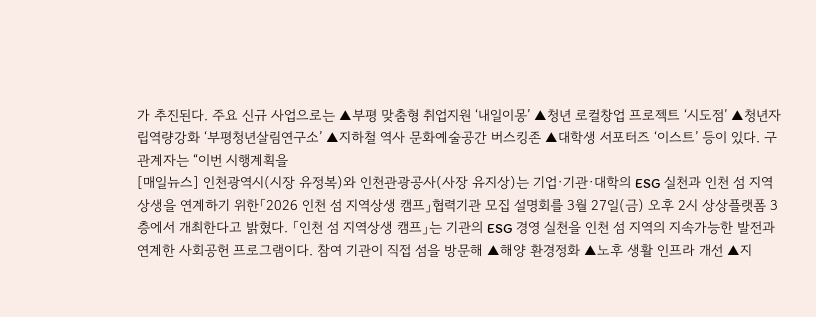가 추진된다. 주요 신규 사업으로는 ▲부평 맞춤형 취업지원 ‘내일이몽’ ▲청년 로컬창업 프로젝트 ‘시도점’ ▲청년자립역량강화 ‘부평청년살림연구소’ ▲지하철 역사 문화예술공간 버스킹존 ▲대학생 서포터즈 ‘이스트’ 등이 있다. 구 관계자는 “이번 시행계획을
[매일뉴스] 인천광역시(시장 유정복)와 인천관광공사(사장 유지상)는 기업·기관·대학의 ESG 실천과 인천 섬 지역 상생을 연계하기 위한「2026 인천 섬 지역상생 캠프」협력기관 모집 설명회를 3월 27일(금) 오후 2시 상상플랫폼 3층에서 개최한다고 밝혔다. 「인천 섬 지역상생 캠프」는 기관의 ESG 경영 실천을 인천 섬 지역의 지속가능한 발전과 연계한 사회공헌 프로그램이다. 참여 기관이 직접 섬을 방문해 ▲해양 환경정화 ▲노후 생활 인프라 개선 ▲지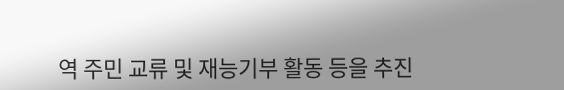역 주민 교류 및 재능기부 활동 등을 추진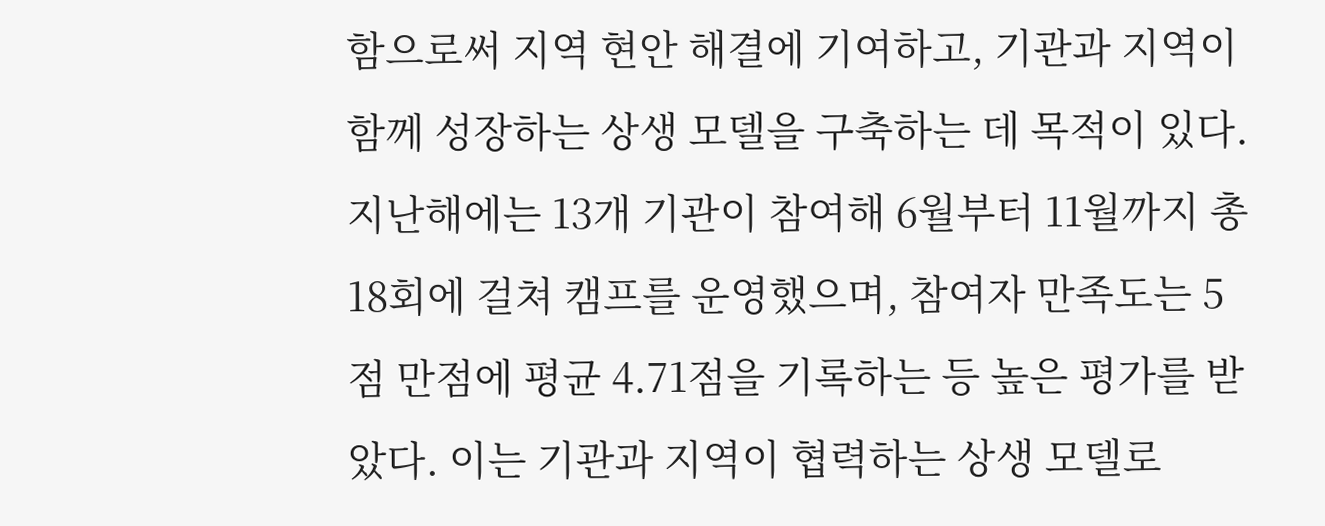함으로써 지역 현안 해결에 기여하고, 기관과 지역이 함께 성장하는 상생 모델을 구축하는 데 목적이 있다. 지난해에는 13개 기관이 참여해 6월부터 11월까지 총 18회에 걸쳐 캠프를 운영했으며, 참여자 만족도는 5점 만점에 평균 4.71점을 기록하는 등 높은 평가를 받았다. 이는 기관과 지역이 협력하는 상생 모델로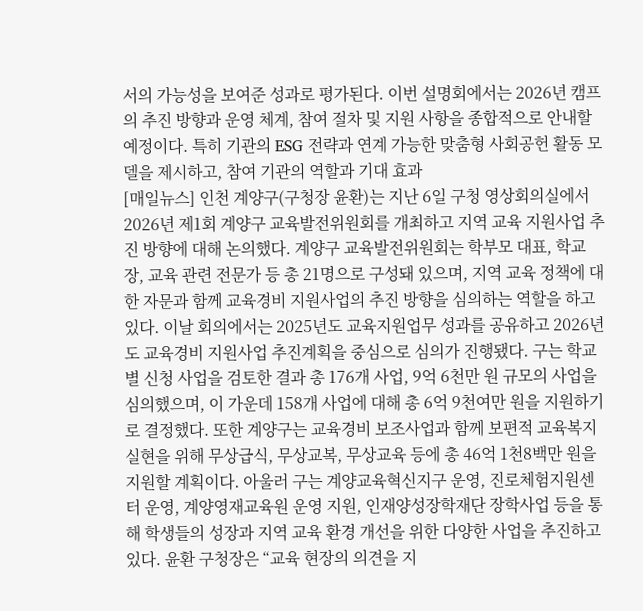서의 가능성을 보여준 성과로 평가된다. 이번 설명회에서는 2026년 캠프의 추진 방향과 운영 체계, 참여 절차 및 지원 사항을 종합적으로 안내할 예정이다. 특히 기관의 ESG 전략과 연계 가능한 맞춤형 사회공헌 활동 모델을 제시하고, 참여 기관의 역할과 기대 효과
[매일뉴스] 인천 계양구(구청장 윤환)는 지난 6일 구청 영상회의실에서 2026년 제1회 계양구 교육발전위원회를 개최하고 지역 교육 지원사업 추진 방향에 대해 논의했다. 계양구 교육발전위원회는 학부모 대표, 학교장, 교육 관련 전문가 등 총 21명으로 구성돼 있으며, 지역 교육 정책에 대한 자문과 함께 교육경비 지원사업의 추진 방향을 심의하는 역할을 하고 있다. 이날 회의에서는 2025년도 교육지원업무 성과를 공유하고 2026년도 교육경비 지원사업 추진계획을 중심으로 심의가 진행됐다. 구는 학교별 신청 사업을 검토한 결과 총 176개 사업, 9억 6천만 원 규모의 사업을 심의했으며, 이 가운데 158개 사업에 대해 총 6억 9천여만 원을 지원하기로 결정했다. 또한 계양구는 교육경비 보조사업과 함께 보편적 교육복지 실현을 위해 무상급식, 무상교복, 무상교육 등에 총 46억 1천8백만 원을 지원할 계획이다. 아울러 구는 계양교육혁신지구 운영, 진로체험지원센터 운영, 계양영재교육원 운영 지원, 인재양성장학재단 장학사업 등을 통해 학생들의 성장과 지역 교육 환경 개선을 위한 다양한 사업을 추진하고 있다. 윤환 구청장은 “교육 현장의 의견을 지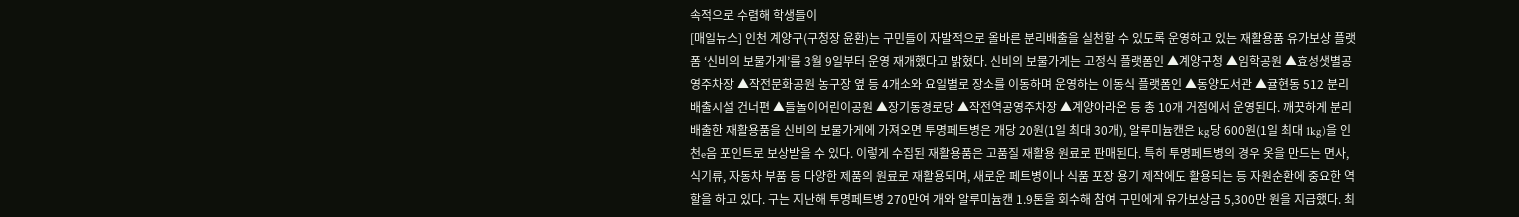속적으로 수렴해 학생들이
[매일뉴스] 인천 계양구(구청장 윤환)는 구민들이 자발적으로 올바른 분리배출을 실천할 수 있도록 운영하고 있는 재활용품 유가보상 플랫폼 ‘신비의 보물가게’를 3월 9일부터 운영 재개했다고 밝혔다. 신비의 보물가게는 고정식 플랫폼인 ▲계양구청 ▲임학공원 ▲효성샛별공영주차장 ▲작전문화공원 농구장 옆 등 4개소와 요일별로 장소를 이동하며 운영하는 이동식 플랫폼인 ▲동양도서관 ▲귤현동 512 분리배출시설 건너편 ▲들놀이어린이공원 ▲장기동경로당 ▲작전역공영주차장 ▲계양아라온 등 총 10개 거점에서 운영된다. 깨끗하게 분리배출한 재활용품을 신비의 보물가게에 가져오면 투명페트병은 개당 20원(1일 최대 30개), 알루미늄캔은 kg당 600원(1일 최대 1kg)을 인천e음 포인트로 보상받을 수 있다. 이렇게 수집된 재활용품은 고품질 재활용 원료로 판매된다. 특히 투명페트병의 경우 옷을 만드는 면사, 식기류, 자동차 부품 등 다양한 제품의 원료로 재활용되며, 새로운 페트병이나 식품 포장 용기 제작에도 활용되는 등 자원순환에 중요한 역할을 하고 있다. 구는 지난해 투명페트병 270만여 개와 알루미늄캔 1.9톤을 회수해 참여 구민에게 유가보상금 5,300만 원을 지급했다. 최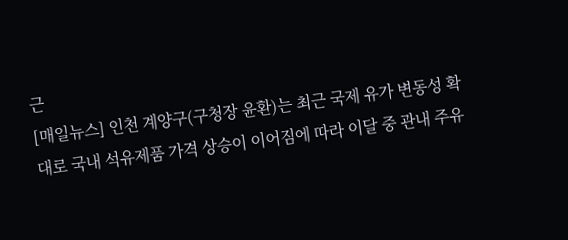근
[매일뉴스] 인천 계양구(구청장 윤환)는 최근 국제 유가 변동성 확대로 국내 석유제품 가격 상승이 이어짐에 따라 이달 중 관내 주유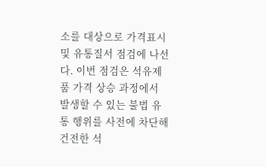소를 대상으로 가격표시 및 유통질서 점검에 나선다. 이번 점검은 석유제품 가격 상승 과정에서 발생할 수 있는 불법 유통 행위를 사전에 차단해 건전한 석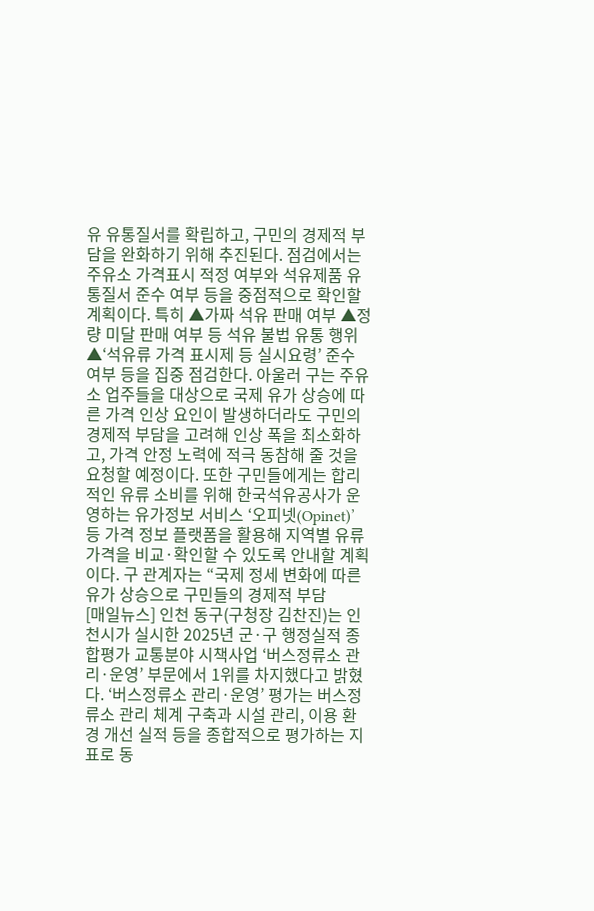유 유통질서를 확립하고, 구민의 경제적 부담을 완화하기 위해 추진된다. 점검에서는 주유소 가격표시 적정 여부와 석유제품 유통질서 준수 여부 등을 중점적으로 확인할 계획이다. 특히 ▲가짜 석유 판매 여부 ▲정량 미달 판매 여부 등 석유 불법 유통 행위 ▲‘석유류 가격 표시제 등 실시요령’ 준수 여부 등을 집중 점검한다. 아울러 구는 주유소 업주들을 대상으로 국제 유가 상승에 따른 가격 인상 요인이 발생하더라도 구민의 경제적 부담을 고려해 인상 폭을 최소화하고, 가격 안정 노력에 적극 동참해 줄 것을 요청할 예정이다. 또한 구민들에게는 합리적인 유류 소비를 위해 한국석유공사가 운영하는 유가정보 서비스 ‘오피넷(Opinet)’ 등 가격 정보 플랫폼을 활용해 지역별 유류 가격을 비교·확인할 수 있도록 안내할 계획이다. 구 관계자는 “국제 정세 변화에 따른 유가 상승으로 구민들의 경제적 부담
[매일뉴스] 인천 동구(구청장 김찬진)는 인천시가 실시한 2025년 군·구 행정실적 종합평가 교통분야 시책사업 ‘버스정류소 관리·운영’ 부문에서 1위를 차지했다고 밝혔다. ‘버스정류소 관리·운영’ 평가는 버스정류소 관리 체계 구축과 시설 관리, 이용 환경 개선 실적 등을 종합적으로 평가하는 지표로 동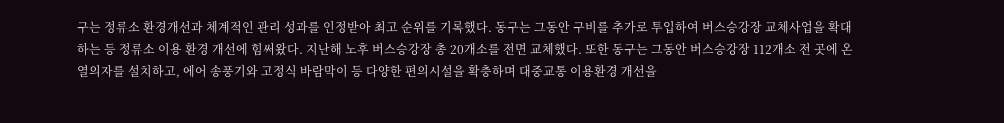구는 정류소 환경개선과 체계적인 관리 성과를 인정받아 최고 순위를 기록했다. 동구는 그동안 구비를 추가로 투입하여 버스승강장 교체사업을 확대하는 등 정류소 이용 환경 개선에 힘써왔다. 지난해 노후 버스승강장 총 20개소를 전면 교체했다. 또한 동구는 그동안 버스승강장 112개소 전 곳에 온열의자를 설치하고, 에어 송풍기와 고정식 바람막이 등 다양한 편의시설을 확충하며 대중교통 이용환경 개선을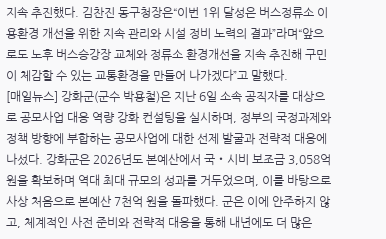지속 추진했다. 김찬진 동구청장은“이번 1위 달성은 버스정류소 이용환경 개선을 위한 지속 관리와 시설 정비 노력의 결과”라며“앞으로도 노후 버스승강장 교체와 정류소 환경개선을 지속 추진해 구민이 체감할 수 있는 교통환경을 만들어 나가겠다”고 말했다.
[매일뉴스] 강화군(군수 박용철)은 지난 6일 소속 공직자를 대상으로 공모사업 대응 역량 강화 컨설팅을 실시하며, 정부의 국정과제와 정책 방향에 부합하는 공모사업에 대한 선제 발굴과 전략적 대응에 나섰다. 강화군은 2026년도 본예산에서 국‧시비 보조금 3,058억 원을 확보하며 역대 최대 규모의 성과를 거두었으며, 이를 바탕으로 사상 처음으로 본예산 7천억 원을 돌파했다. 군은 이에 안주하지 않고, 체계적인 사전 준비와 전략적 대응을 통해 내년에도 더 많은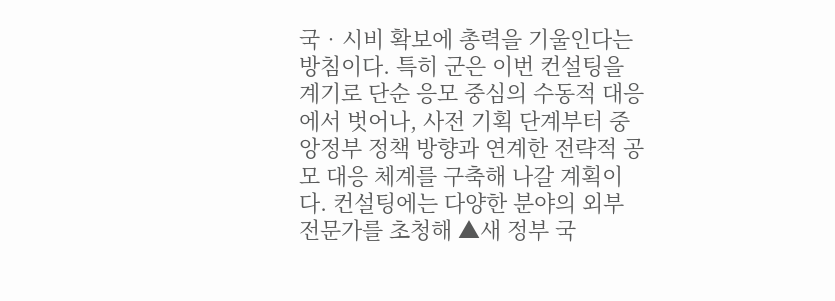국‧시비 확보에 총력을 기울인다는 방침이다. 특히 군은 이번 컨설팅을 계기로 단순 응모 중심의 수동적 대응에서 벗어나, 사전 기획 단계부터 중앙정부 정책 방향과 연계한 전략적 공모 대응 체계를 구축해 나갈 계획이다. 컨설팅에는 다양한 분야의 외부 전문가를 초청해 ▲새 정부 국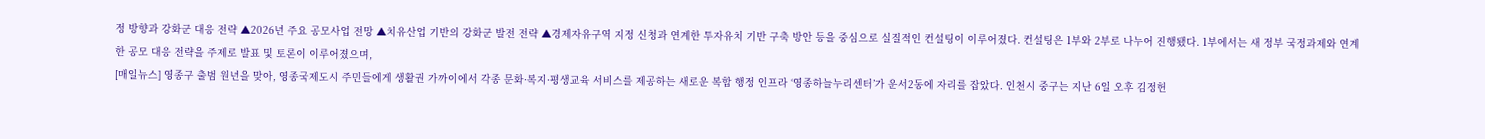정 방향과 강화군 대응 전략 ▲2026년 주요 공모사업 전망 ▲치유산업 기반의 강화군 발전 전략 ▲경제자유구역 지정 신청과 연계한 투자유치 기반 구축 방안 등을 중심으로 실질적인 컨설팅이 이루어졌다. 컨설팅은 1부와 2부로 나누어 진행됐다. 1부에서는 새 정부 국정과제와 연계한 공모 대응 전략을 주제로 발표 및 토론이 이루어졌으며,
[매일뉴스] 영종구 출범 원년을 맞아, 영종국제도시 주민들에게 생활권 가까이에서 각종 문화·복지·평생교육 서비스를 제공하는 새로운 복합 행정 인프라 ‘영종하늘누리센터’가 운서2동에 자리를 잡았다. 인천시 중구는 지난 6일 오후 김정헌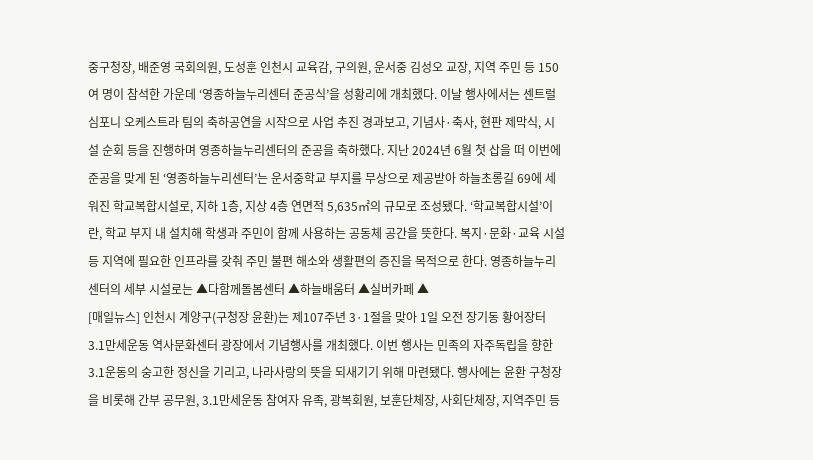중구청장, 배준영 국회의원, 도성훈 인천시 교육감, 구의원, 운서중 김성오 교장, 지역 주민 등 150여 명이 참석한 가운데 ‘영종하늘누리센터 준공식’을 성황리에 개최했다. 이날 행사에서는 센트럴심포니 오케스트라 팀의 축하공연을 시작으로 사업 추진 경과보고, 기념사·축사, 현판 제막식, 시설 순회 등을 진행하며 영종하늘누리센터의 준공을 축하했다. 지난 2024년 6월 첫 삽을 떠 이번에 준공을 맞게 된 ‘영종하늘누리센터’는 운서중학교 부지를 무상으로 제공받아 하늘초롱길 69에 세워진 학교복합시설로, 지하 1층, 지상 4층 연면적 5,635㎡의 규모로 조성됐다. ‘학교복합시설’이란, 학교 부지 내 설치해 학생과 주민이 함께 사용하는 공동체 공간을 뜻한다. 복지·문화·교육 시설 등 지역에 필요한 인프라를 갖춰 주민 불편 해소와 생활편의 증진을 목적으로 한다. 영종하늘누리센터의 세부 시설로는 ▲다함께돌봄센터 ▲하늘배움터 ▲실버카페 ▲
[매일뉴스] 인천시 계양구(구청장 윤환)는 제107주년 3·1절을 맞아 1일 오전 장기동 황어장터 3.1만세운동 역사문화센터 광장에서 기념행사를 개최했다. 이번 행사는 민족의 자주독립을 향한 3.1운동의 숭고한 정신을 기리고, 나라사랑의 뜻을 되새기기 위해 마련됐다. 행사에는 윤환 구청장을 비롯해 간부 공무원, 3.1만세운동 참여자 유족, 광복회원, 보훈단체장, 사회단체장, 지역주민 등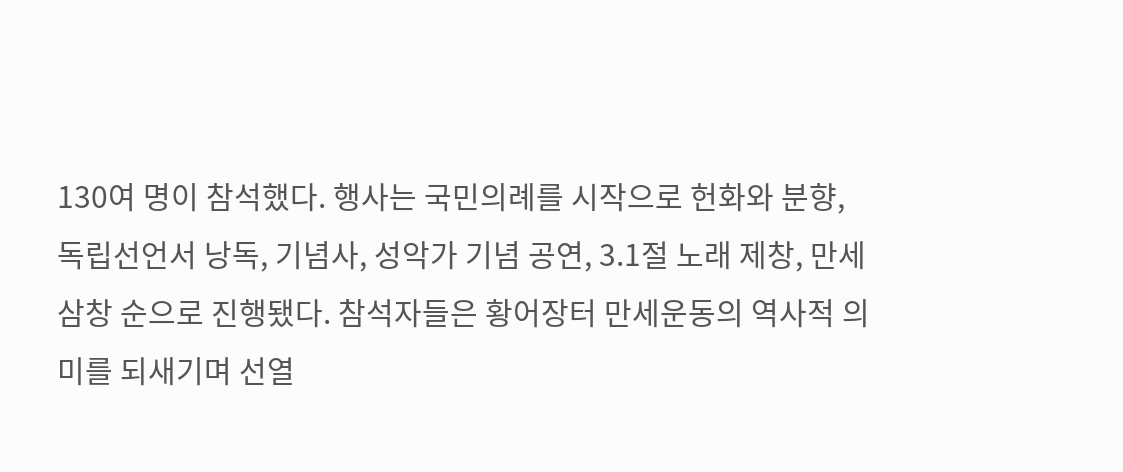130여 명이 참석했다. 행사는 국민의례를 시작으로 헌화와 분향, 독립선언서 낭독, 기념사, 성악가 기념 공연, 3.1절 노래 제창, 만세 삼창 순으로 진행됐다. 참석자들은 황어장터 만세운동의 역사적 의미를 되새기며 선열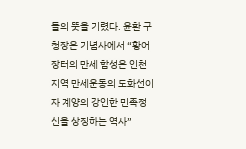들의 뜻을 기렸다. 윤환 구청장은 기념사에서 “황어장터의 만세 함성은 인천 지역 만세운동의 도화선이자 계양의 강인한 민족정신을 상징하는 역사”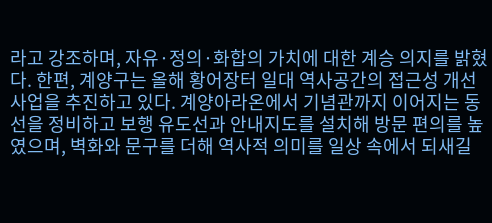라고 강조하며, 자유·정의·화합의 가치에 대한 계승 의지를 밝혔다. 한편, 계양구는 올해 황어장터 일대 역사공간의 접근성 개선사업을 추진하고 있다. 계양아라온에서 기념관까지 이어지는 동선을 정비하고 보행 유도선과 안내지도를 설치해 방문 편의를 높였으며, 벽화와 문구를 더해 역사적 의미를 일상 속에서 되새길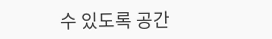수 있도록 공간